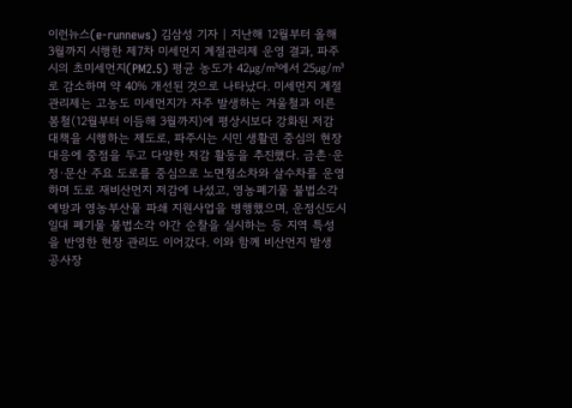이런뉴스(e-runnews) 김삼성 기자 | 지난해 12월부터 올해 3월까지 시행한 제7차 미세먼지 계절관리제 운영 결과, 파주시의 초미세먼지(PM2.5) 평균 농도가 42㎍/㎥에서 25㎍/㎥로 감소하며 약 40% 개선된 것으로 나타났다. 미세먼지 계절관리제는 고농도 미세먼지가 자주 발생하는 겨울철과 이른 봄철(12월부터 이듬해 3월까지)에 평상시보다 강화된 저감 대책을 시행하는 제도로, 파주시는 시민 생활권 중심의 현장 대응에 중점을 두고 다양한 저감 활동을 추진했다. 금촌·운정·문산 주요 도로를 중심으로 노면청소차와 살수차를 운영하며 도로 재비산먼지 저감에 나섰고, 영농폐기물 불법소각 예방과 영농부산물 파쇄 지원사업을 병행했으며, 운정신도시 일대 폐기물 불법소각 야간 순찰을 실시하는 등 지역 특성을 반영한 현장 관리도 이어갔다. 이와 함께 비산먼지 발생 공사장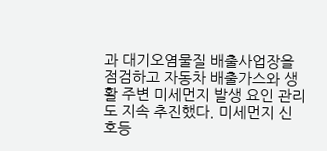과 대기오염물질 배출사업장을 점검하고 자동차 배출가스와 생활 주변 미세먼지 발생 요인 관리도 지속 추진했다. 미세먼지 신호등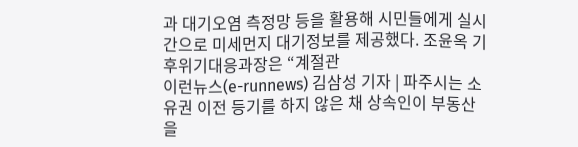과 대기오염 측정망 등을 활용해 시민들에게 실시간으로 미세먼지 대기정보를 제공했다. 조윤옥 기후위기대응과장은 “계절관
이런뉴스(e-runnews) 김삼성 기자 | 파주시는 소유권 이전 등기를 하지 않은 채 상속인이 부동산을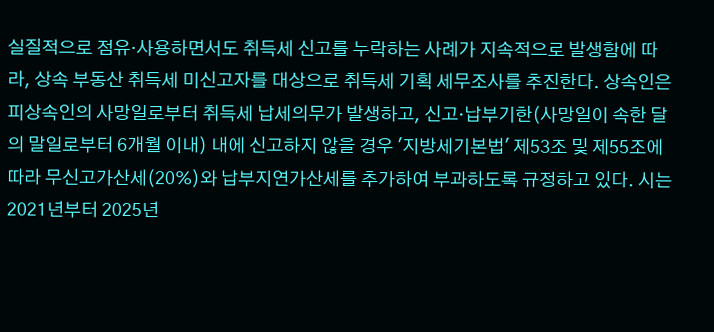실질적으로 점유·사용하면서도 취득세 신고를 누락하는 사례가 지속적으로 발생함에 따라, 상속 부동산 취득세 미신고자를 대상으로 취득세 기획 세무조사를 추진한다. 상속인은 피상속인의 사망일로부터 취득세 납세의무가 발생하고, 신고·납부기한(사망일이 속한 달의 말일로부터 6개월 이내) 내에 신고하지 않을 경우 '지방세기본법' 제53조 및 제55조에 따라 무신고가산세(20%)와 납부지연가산세를 추가하여 부과하도록 규정하고 있다. 시는 2021년부터 2025년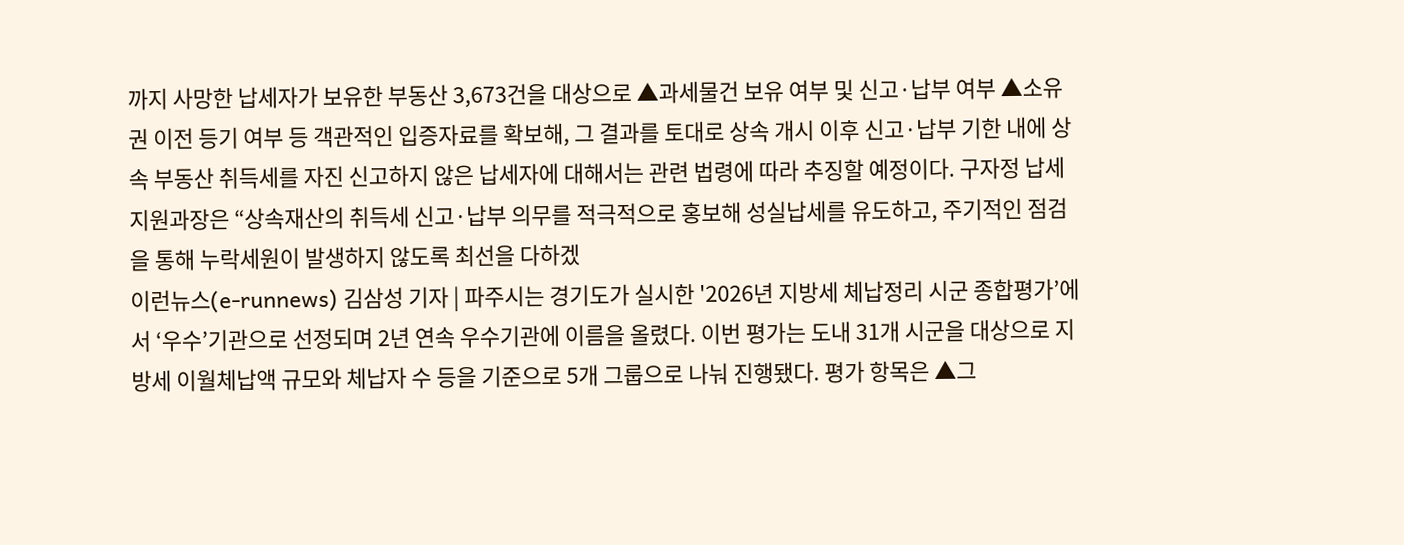까지 사망한 납세자가 보유한 부동산 3,673건을 대상으로 ▲과세물건 보유 여부 및 신고·납부 여부 ▲소유권 이전 등기 여부 등 객관적인 입증자료를 확보해, 그 결과를 토대로 상속 개시 이후 신고·납부 기한 내에 상속 부동산 취득세를 자진 신고하지 않은 납세자에 대해서는 관련 법령에 따라 추징할 예정이다. 구자정 납세지원과장은 “상속재산의 취득세 신고·납부 의무를 적극적으로 홍보해 성실납세를 유도하고, 주기적인 점검을 통해 누락세원이 발생하지 않도록 최선을 다하겠
이런뉴스(e-runnews) 김삼성 기자 | 파주시는 경기도가 실시한 '2026년 지방세 체납정리 시군 종합평가’에서 ‘우수’기관으로 선정되며 2년 연속 우수기관에 이름을 올렸다. 이번 평가는 도내 31개 시군을 대상으로 지방세 이월체납액 규모와 체납자 수 등을 기준으로 5개 그룹으로 나눠 진행됐다. 평가 항목은 ▲그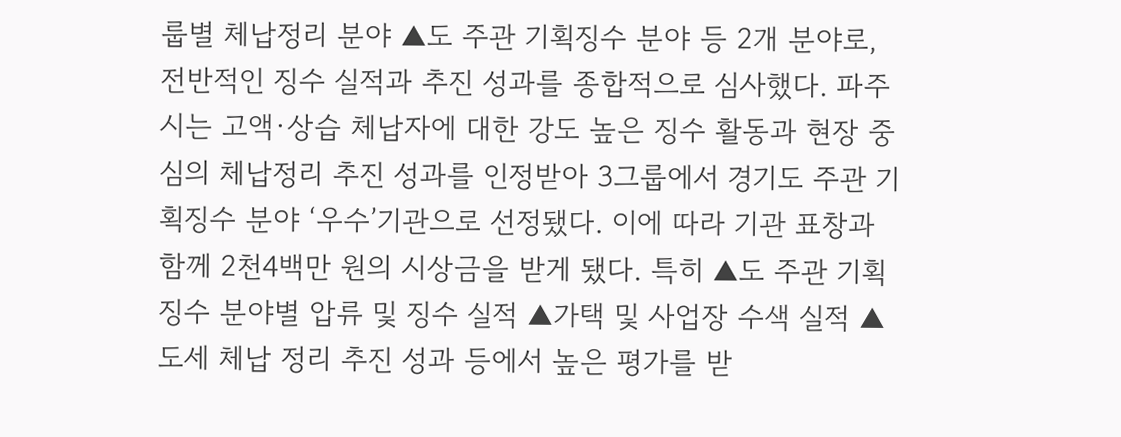룹별 체납정리 분야 ▲도 주관 기획징수 분야 등 2개 분야로, 전반적인 징수 실적과 추진 성과를 종합적으로 심사했다. 파주시는 고액·상습 체납자에 대한 강도 높은 징수 활동과 현장 중심의 체납정리 추진 성과를 인정받아 3그룹에서 경기도 주관 기획징수 분야 ‘우수’기관으로 선정됐다. 이에 따라 기관 표창과 함께 2천4백만 원의 시상금을 받게 됐다. 특히 ▲도 주관 기획징수 분야별 압류 및 징수 실적 ▲가택 및 사업장 수색 실적 ▲도세 체납 정리 추진 성과 등에서 높은 평가를 받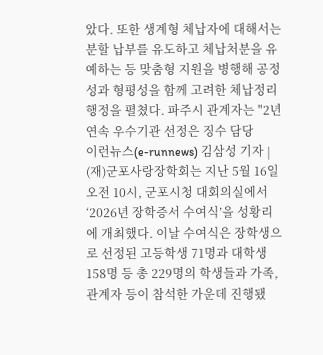았다. 또한 생계형 체납자에 대해서는 분할 납부를 유도하고 체납처분을 유예하는 등 맞춤형 지원을 병행해 공정성과 형평성을 함께 고려한 체납정리 행정을 펼쳤다. 파주시 관계자는 "2년 연속 우수기관 선정은 징수 담당
이런뉴스(e-runnews) 김삼성 기자 | (재)군포사랑장학회는 지난 5월 16일 오전 10시, 군포시청 대회의실에서 ‘2026년 장학증서 수여식’을 성황리에 개최했다. 이날 수여식은 장학생으로 선정된 고등학생 71명과 대학생 158명 등 총 229명의 학생들과 가족, 관계자 등이 참석한 가운데 진행됐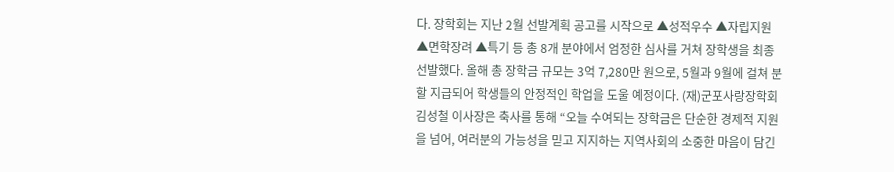다. 장학회는 지난 2월 선발계획 공고를 시작으로 ▲성적우수 ▲자립지원 ▲면학장려 ▲특기 등 총 8개 분야에서 엄정한 심사를 거쳐 장학생을 최종 선발했다. 올해 총 장학금 규모는 3억 7,280만 원으로, 5월과 9월에 걸쳐 분할 지급되어 학생들의 안정적인 학업을 도울 예정이다. (재)군포사랑장학회 김성철 이사장은 축사를 통해 “오늘 수여되는 장학금은 단순한 경제적 지원을 넘어, 여러분의 가능성을 믿고 지지하는 지역사회의 소중한 마음이 담긴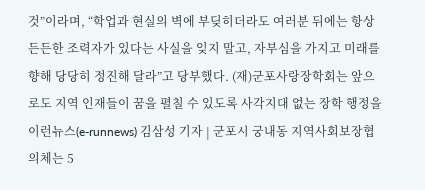것”이라며, “학업과 현실의 벽에 부딪히더라도 여러분 뒤에는 항상 든든한 조력자가 있다는 사실을 잊지 말고, 자부심을 가지고 미래를 향해 당당히 정진해 달라”고 당부했다. (재)군포사랑장학회는 앞으로도 지역 인재들이 꿈을 펼칠 수 있도록 사각지대 없는 장학 행정을
이런뉴스(e-runnews) 김삼성 기자 | 군포시 궁내동 지역사회보장협의체는 5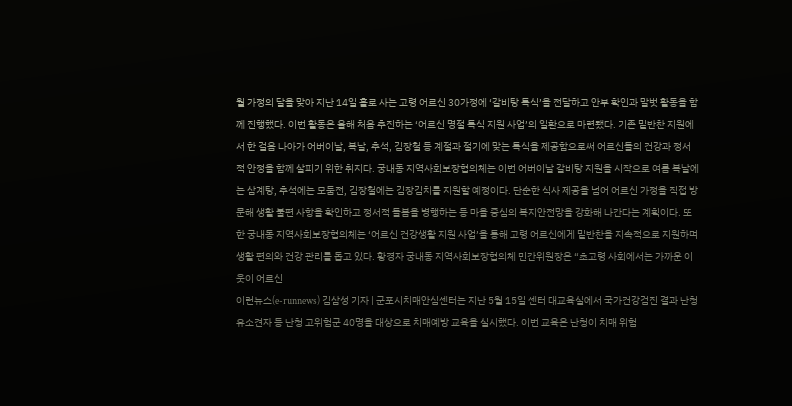월 가정의 달을 맞아 지난 14일 홀로 사는 고령 어르신 30가정에 ‘갈비탕 특식’을 전달하고 안부 확인과 말벗 활동을 함께 진행했다. 이번 활동은 올해 처음 추진하는 ‘어르신 명절 특식 지원 사업’의 일환으로 마련됐다. 기존 밑반찬 지원에서 한 걸음 나아가 어버이날, 복날, 추석, 김장철 등 계절과 절기에 맞는 특식을 제공함으로써 어르신들의 건강과 정서적 안정을 함께 살피기 위한 취지다. 궁내동 지역사회보장협의체는 이번 어버이날 갈비탕 지원을 시작으로 여름 복날에는 삼계탕, 추석에는 모둠전, 김장철에는 김장김치를 지원할 예정이다. 단순한 식사 제공을 넘어 어르신 가정을 직접 방문해 생활 불편 사항을 확인하고 정서적 돌봄을 병행하는 등 마을 중심의 복지안전망을 강화해 나간다는 계획이다. 또한 궁내동 지역사회보장협의체는 ‘어르신 건강생활 지원 사업’을 통해 고령 어르신에게 밑반찬을 지속적으로 지원하며 생활 편의와 건강 관리를 돕고 있다. 황경자 궁내동 지역사회보장협의체 민간위원장은 “초고령 사회에서는 가까운 이웃이 어르신
이런뉴스(e-runnews) 김삼성 기자 | 군포시치매안심센터는 지난 5월 15일 센터 대교육실에서 국가건강검진 결과 난청 유소견자 등 난청 고위험군 40명을 대상으로 치매예방 교육을 실시했다. 이번 교육은 난청이 치매 위험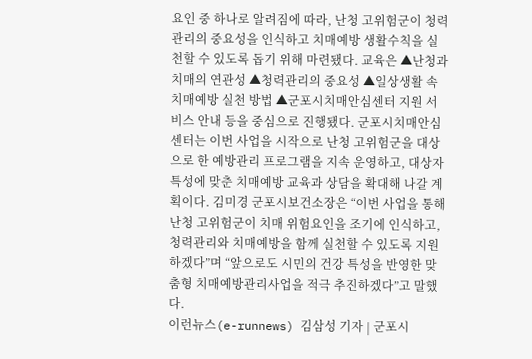요인 중 하나로 알려짐에 따라, 난청 고위험군이 청력관리의 중요성을 인식하고 치매예방 생활수칙을 실천할 수 있도록 돕기 위해 마련됐다. 교육은 ▲난청과 치매의 연관성 ▲청력관리의 중요성 ▲일상생활 속 치매예방 실천 방법 ▲군포시치매안심센터 지원 서비스 안내 등을 중심으로 진행됐다. 군포시치매안심센터는 이번 사업을 시작으로 난청 고위험군을 대상으로 한 예방관리 프로그램을 지속 운영하고, 대상자 특성에 맞춘 치매예방 교육과 상담을 확대해 나갈 계획이다. 김미경 군포시보건소장은 “이번 사업을 통해 난청 고위험군이 치매 위험요인을 조기에 인식하고, 청력관리와 치매예방을 함께 실천할 수 있도록 지원하겠다”며 “앞으로도 시민의 건강 특성을 반영한 맞춤형 치매예방관리사업을 적극 추진하겠다”고 말했다.
이런뉴스(e-runnews) 김삼성 기자 | 군포시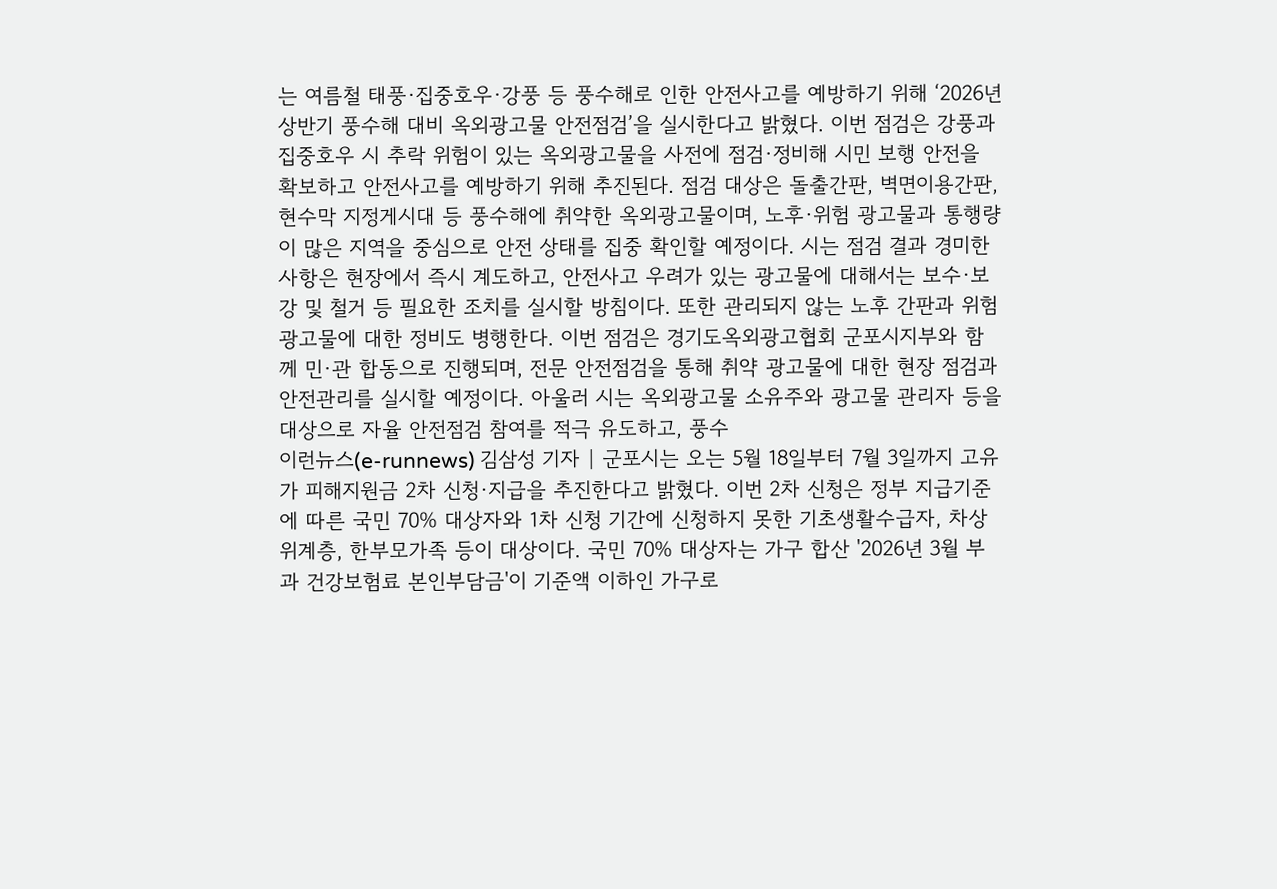는 여름철 태풍·집중호우·강풍 등 풍수해로 인한 안전사고를 예방하기 위해 ‘2026년 상반기 풍수해 대비 옥외광고물 안전점검’을 실시한다고 밝혔다. 이번 점검은 강풍과 집중호우 시 추락 위험이 있는 옥외광고물을 사전에 점검·정비해 시민 보행 안전을 확보하고 안전사고를 예방하기 위해 추진된다. 점검 대상은 돌출간판, 벽면이용간판, 현수막 지정게시대 등 풍수해에 취약한 옥외광고물이며, 노후·위험 광고물과 통행량이 많은 지역을 중심으로 안전 상태를 집중 확인할 예정이다. 시는 점검 결과 경미한 사항은 현장에서 즉시 계도하고, 안전사고 우려가 있는 광고물에 대해서는 보수·보강 및 철거 등 필요한 조치를 실시할 방침이다. 또한 관리되지 않는 노후 간판과 위험 광고물에 대한 정비도 병행한다. 이번 점검은 경기도옥외광고협회 군포시지부와 함께 민·관 합동으로 진행되며, 전문 안전점검을 통해 취약 광고물에 대한 현장 점검과 안전관리를 실시할 예정이다. 아울러 시는 옥외광고물 소유주와 광고물 관리자 등을 대상으로 자율 안전점검 참여를 적극 유도하고, 풍수
이런뉴스(e-runnews) 김삼성 기자 | 군포시는 오는 5월 18일부터 7월 3일까지 고유가 피해지원금 2차 신청·지급을 추진한다고 밝혔다. 이번 2차 신청은 정부 지급기준에 따른 국민 70% 대상자와 1차 신청 기간에 신청하지 못한 기초생활수급자, 차상위계층, 한부모가족 등이 대상이다. 국민 70% 대상자는 가구 합산 '2026년 3월 부과 건강보험료 본인부담금'이 기준액 이하인 가구로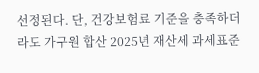선정된다. 단, 건강보험료 기준을 충족하더라도 가구원 합산 2025년 재산세 과세표준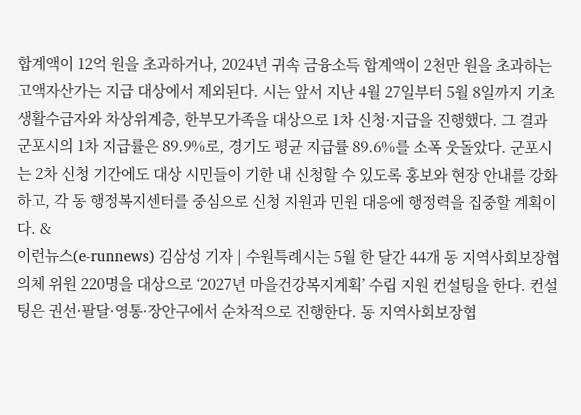합계액이 12억 원을 초과하거나, 2024년 귀속 금융소득 합계액이 2천만 원을 초과하는 고액자산가는 지급 대상에서 제외된다. 시는 앞서 지난 4월 27일부터 5월 8일까지 기초생활수급자와 차상위계층, 한부모가족을 대상으로 1차 신청·지급을 진행했다. 그 결과 군포시의 1차 지급률은 89.9%로, 경기도 평균 지급률 89.6%를 소폭 웃돌았다. 군포시는 2차 신청 기간에도 대상 시민들이 기한 내 신청할 수 있도록 홍보와 현장 안내를 강화하고, 각 동 행정복지센터를 중심으로 신청 지원과 민원 대응에 행정력을 집중할 계획이다. &
이런뉴스(e-runnews) 김삼성 기자 | 수원특례시는 5월 한 달간 44개 동 지역사회보장협의체 위원 220명을 대상으로 ‘2027년 마을건강복지계획’ 수립 지원 컨설팅을 한다. 컨설팅은 권선·팔달·영통·장안구에서 순차적으로 진행한다. 동 지역사회보장협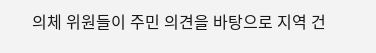의체 위원들이 주민 의견을 바탕으로 지역 건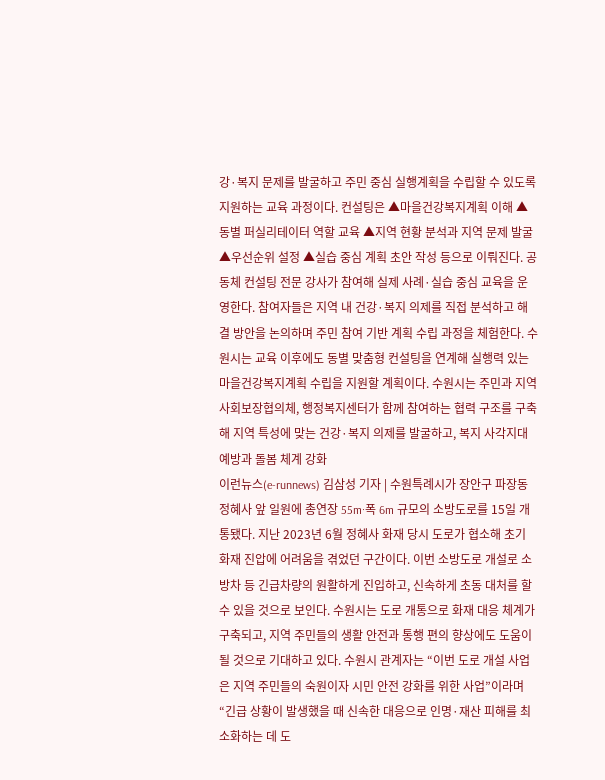강·복지 문제를 발굴하고 주민 중심 실행계획을 수립할 수 있도록 지원하는 교육 과정이다. 컨설팅은 ▲마을건강복지계획 이해 ▲동별 퍼실리테이터 역할 교육 ▲지역 현황 분석과 지역 문제 발굴 ▲우선순위 설정 ▲실습 중심 계획 초안 작성 등으로 이뤄진다. 공동체 컨설팅 전문 강사가 참여해 실제 사례·실습 중심 교육을 운영한다. 참여자들은 지역 내 건강·복지 의제를 직접 분석하고 해결 방안을 논의하며 주민 참여 기반 계획 수립 과정을 체험한다. 수원시는 교육 이후에도 동별 맞춤형 컨설팅을 연계해 실행력 있는 마을건강복지계획 수립을 지원할 계획이다. 수원시는 주민과 지역사회보장협의체, 행정복지센터가 함께 참여하는 협력 구조를 구축해 지역 특성에 맞는 건강·복지 의제를 발굴하고, 복지 사각지대 예방과 돌봄 체계 강화
이런뉴스(e-runnews) 김삼성 기자 | 수원특례시가 장안구 파장동 정혜사 앞 일원에 총연장 55m·폭 6m 규모의 소방도로를 15일 개통됐다. 지난 2023년 6월 정혜사 화재 당시 도로가 협소해 초기 화재 진압에 어려움을 겪었던 구간이다. 이번 소방도로 개설로 소방차 등 긴급차량의 원활하게 진입하고, 신속하게 초동 대처를 할 수 있을 것으로 보인다. 수원시는 도로 개통으로 화재 대응 체계가 구축되고, 지역 주민들의 생활 안전과 통행 편의 향상에도 도움이 될 것으로 기대하고 있다. 수원시 관계자는 “이번 도로 개설 사업은 지역 주민들의 숙원이자 시민 안전 강화를 위한 사업”이라며 “긴급 상황이 발생했을 때 신속한 대응으로 인명·재산 피해를 최소화하는 데 도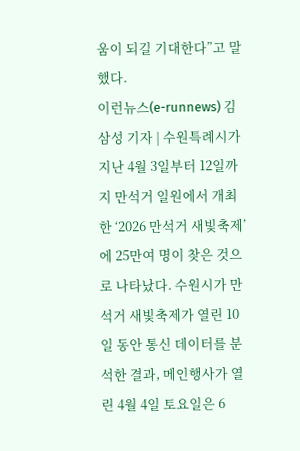움이 되길 기대한다”고 말했다.
이런뉴스(e-runnews) 김삼성 기자 | 수원특례시가 지난 4월 3일부터 12일까지 만석거 일원에서 개최한 ‘2026 만석거 새빛축제’에 25만여 명이 찾은 것으로 나타났다. 수원시가 만석거 새빛축제가 열린 10일 동안 통신 데이터를 분석한 결과, 메인행사가 열린 4월 4일 토요일은 6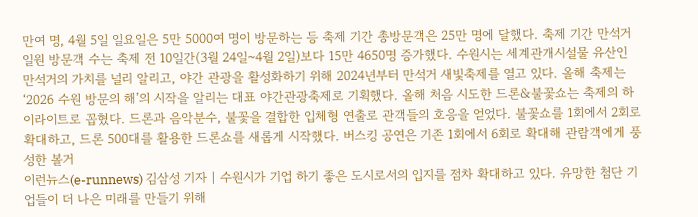만여 명, 4월 5일 일요일은 5만 5000여 명이 방문하는 등 축제 기간 총방문객은 25만 명에 달했다. 축제 기간 만석거 일원 방문객 수는 축제 전 10일간(3월 24일~4월 2일)보다 15만 4650명 증가했다. 수원시는 세계관개시설물 유산인 만석거의 가치를 널리 알리고, 야간 관광을 활성화하기 위해 2024년부터 만석거 새빛축제를 열고 있다. 올해 축제는 ‘2026 수원 방문의 해’의 시작을 알리는 대표 야간관광축제로 기획했다. 올해 처음 시도한 드론&불꽃쇼는 축제의 하이라이트로 꼽혔다. 드론과 음악분수, 불꽃을 결합한 입체형 연출로 관객들의 호응을 얻었다. 불꽃쇼를 1회에서 2회로 확대하고, 드론 500대를 활용한 드론쇼를 새롭게 시작했다. 버스킹 공연은 기존 1회에서 6회로 확대해 관람객에게 풍성한 볼거
이런뉴스(e-runnews) 김삼성 기자 | 수원시가 기업 하기 좋은 도시로서의 입지를 점차 확대하고 있다. 유망한 첨단 기업들이 더 나은 미래를 만들기 위해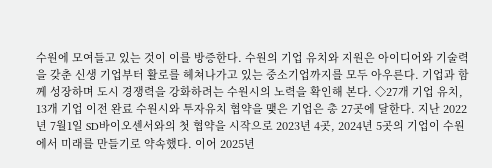수원에 모여들고 있는 것이 이를 방증한다. 수원의 기업 유치와 지원은 아이디어와 기술력을 갖춘 신생 기업부터 활로를 헤쳐나가고 있는 중소기업까지를 모두 아우른다. 기업과 함께 성장하며 도시 경쟁력을 강화하려는 수원시의 노력을 확인해 본다. ◇27개 기업 유치, 13개 기업 이전 완료 수원시와 투자유치 협약을 맺은 기업은 총 27곳에 달한다. 지난 2022년 7월1일 SD바이오센서와의 첫 협약을 시작으로 2023년 4곳, 2024년 5곳의 기업이 수원에서 미래를 만들기로 약속했다. 이어 2025년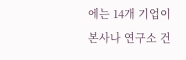에는 14개 기업이 본사나 연구소 건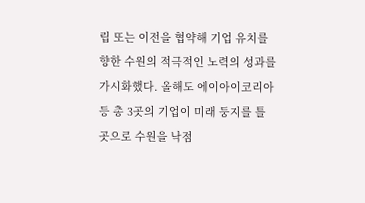립 또는 이전을 협약해 기업 유치를 향한 수원의 적극적인 노력의 성과를 가시화했다. 올해도 에이아이코리아 등 총 3곳의 기업이 미래 둥지를 틀 곳으로 수원을 낙점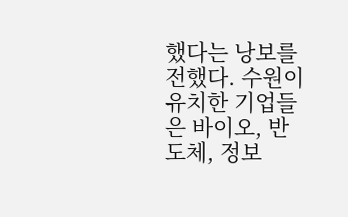했다는 낭보를 전했다. 수원이 유치한 기업들은 바이오, 반도체, 정보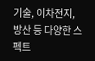기술, 이차전지, 방산 등 다양한 스펙트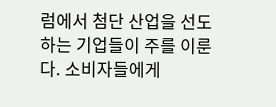럼에서 첨단 산업을 선도하는 기업들이 주를 이룬다. 소비자들에게